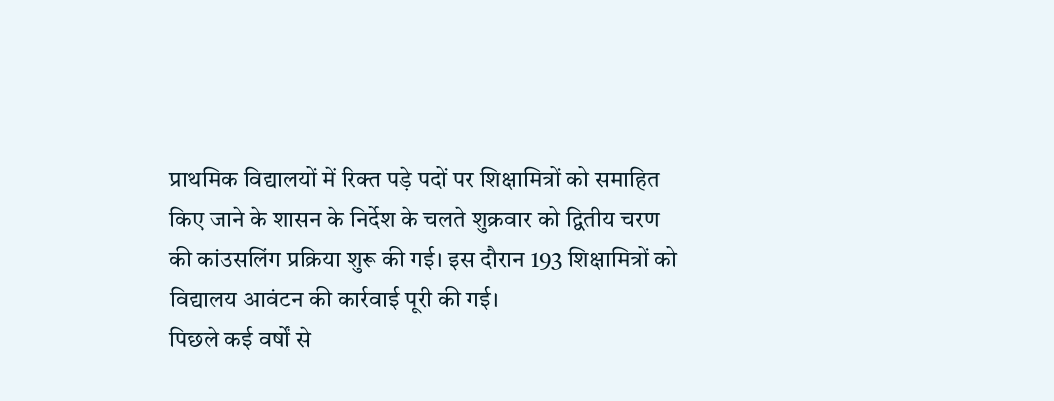प्राथमिक विद्यालयों में रिक्त पड़े पदों पर शिक्षामित्रों को समाहित किए जाने के शासन के निर्देश के चलते शुक्रवार को द्वितीय चरण की कांउसलिंग प्रक्रिया शुरू की गई। इस दौरान 193 शिक्षामित्रों को विद्यालय आवंटन की कार्रवाई पूरी की गई।
पिछले कई वर्षों से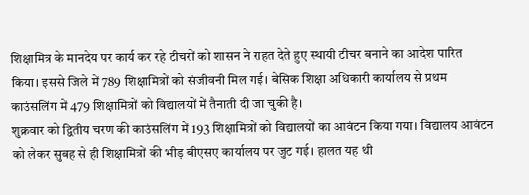शिक्षामित्र के मानदेय पर कार्य कर रहे टीचरों को शासन ने राहत देते हुए स्थायी टीचर बनाने का आदेश पारित किया। इससे जिले में 789 शिक्षामित्रों को संजीवनी मिल गई। बेसिक शिक्षा अधिकारी कार्यालय से प्रथम काउंसलिंग में 479 शिक्षामित्रों को विद्यालयों में तैनाती दी जा चुकी है।
शुक्रवार को द्वितीय चरण की काउंसलिंग में 193 शिक्षामित्रों को विद्यालयों का आवंटन किया गया। विद्यालय आवंटन को लेकर सुबह से ही शिक्षामित्रों की भीड़ बीएसए कार्यालय पर जुट गई। हालत यह थी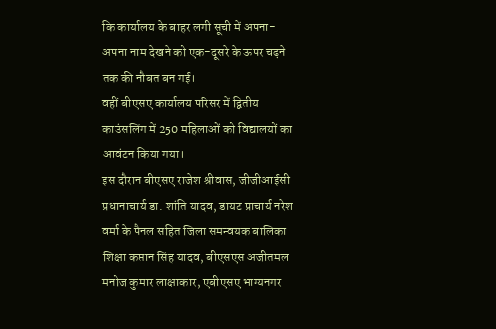कि कार्यालय के बाहर लगी सूची में अपना-अपना नाम देखने को एक-दूसरे के ऊपर चढ़ने तक की नौबत बन गई।
वहीं बीएसए कार्यालय परिसर में द्वितीय काउंसलिंग में 250 महिलाओं को विद्यालयों का आवंटन किया गया।
इस दौरान बीएसए राजेश श्रीवास, जीजीआईसी प्रधानाचार्य डा. शांति यादव, डायट प्राचार्य नरेश वर्मा के पैनल सहित जिला समन्वयक बालिका शिक्षा कप्तान सिंह यादव, बीएसएस अजीतमल मनोज कुमार लाक्षाकार, एबीएसए भाग्यनगर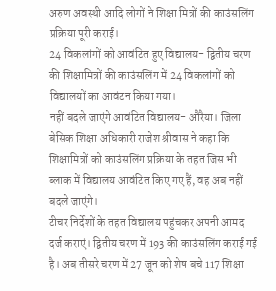अरुण अवस्थी आदि लोगों ने शिक्षा मित्रों की काउंसलिंग प्रक्रिया पूरी कराई।
24 विकलांगों को आवंटित हुए विद्यालय- द्वितीय चरण की शिक्षामित्रों की काउंसलिंग में 24 विकलांगों को विद्यालयों का आवंटन किया गया।
नहीं बदले जाएंगे आवंटित विद्यालय- औरैया। जिला बेसिक शिक्षा अधिकारी राजेश श्रीवास ने कहा कि शिक्षामित्रों को काउंसलिंग प्रक्रिया के तहत जिस भी ब्लाक में विद्यालय आवंटित किए गए हैं, वह अब नहीं बदले जाएंगे।
टीचर निर्देशों के तहत विद्यालय पहुंचकर अपनी आमद दर्ज कराएं। द्वितीय चरण में 193 की काउंसलिंग कराई गई है। अब तीसरे चरण में 27 जून को शेष बचे 117 शिक्षा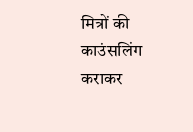मित्रों की काउंसलिंग कराकर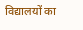विद्यालयों का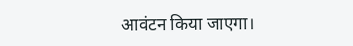आवंटन किया जाएगा।